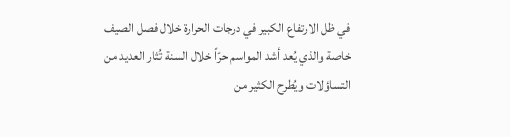في ظل الارتفاع الكبير في درجات الحرارة خلال فصل الصيف خاصة والذي يُعد أشد المواسم حرّاً خلال السنة تُثار العديد من التساؤلات ويُطرح الكثير من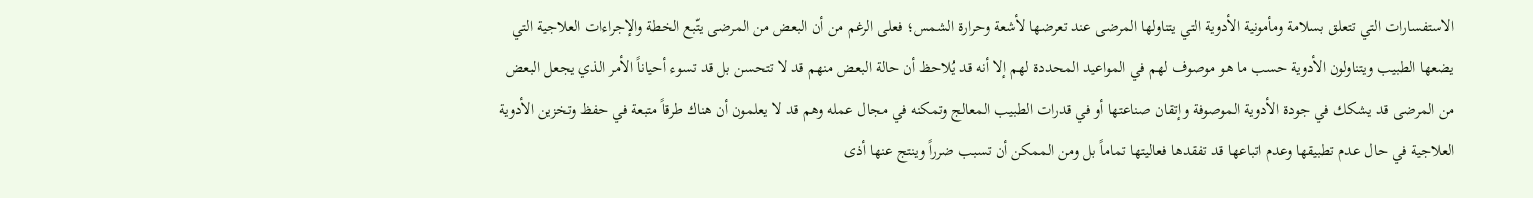الاستفسارات التي تتعلق بسلامة ومأمونية الأدوية التي يتناولها المرضى عند تعرضها لأشعة وحرارة الشمس؛ فعلى الرغم من أن البعض من المرضى يتّبع الخطة والإجراءات العلاجية التي يضعها الطبيب ويتناولون الأدوية حسب ما هو موصوف لهم في المواعيد المحددة لهم إلا أنه قد يُلاحظ أن حالة البعض منهم قد لا تتحسن بل قد تسوء أحياناً الأمر الذي يجعل البعض من المرضى قد يشكك في جودة الأدوية الموصوفة وإتقان صناعتها أو في قدرات الطبيب المعالج وتمكنه في مجال عمله وهم قد لا يعلمون أن هناك طرقاً متبعة في حفظ وتخزين الأدوية العلاجية في حال عدم تطبيقها وعدم اتباعها قد تفقدها فعاليتها تماماً بل ومن الممكن أن تسبب ضرراً وينتج عنها أذى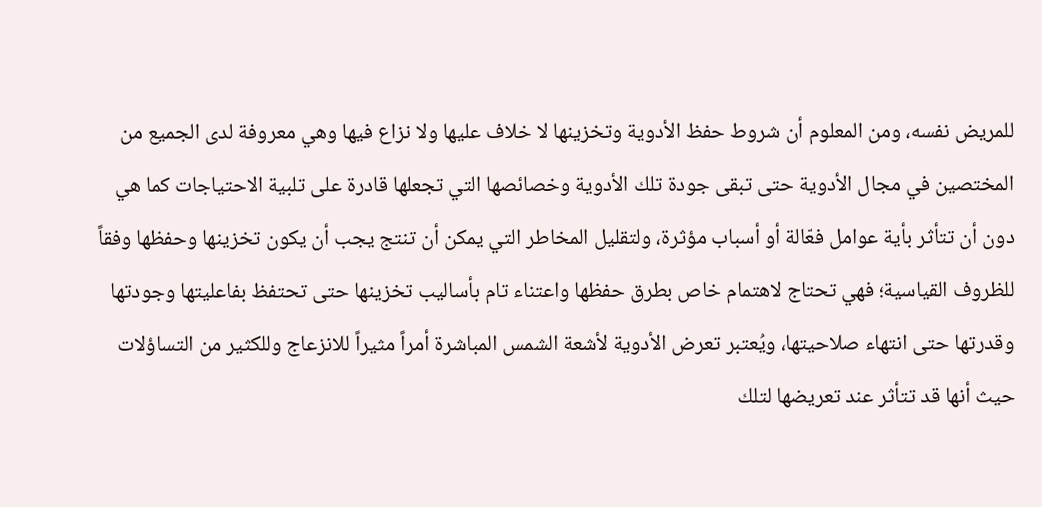للمريض نفسه، ومن المعلوم أن شروط حفظ الأدوية وتخزينها لا خلاف عليها ولا نزاع فيها وهي معروفة لدى الجميع من المختصين في مجال الأدوية حتى تبقى جودة تلك الأدوية وخصائصها التي تجعلها قادرة على تلبية الاحتياجات كما هي دون أن تتأثر بأية عوامل فعّالة أو أسباب مؤثرة، ولتقليل المخاطر التي يمكن أن تنتج يجب أن يكون تخزينها وحفظها وفقاً للظروف القياسية؛ فهي تحتاج لاهتمام خاص بطرق حفظها واعتناء تام بأساليب تخزينها حتى تحتفظ بفاعليتها وجودتها وقدرتها حتى انتهاء صلاحيتها، ويُعتبر تعرض الأدوية لأشعة الشمس المباشرة أمراً مثيراً للانزعاج وللكثير من التساؤلات حيث أنها قد تتأثر عند تعريضها لتلك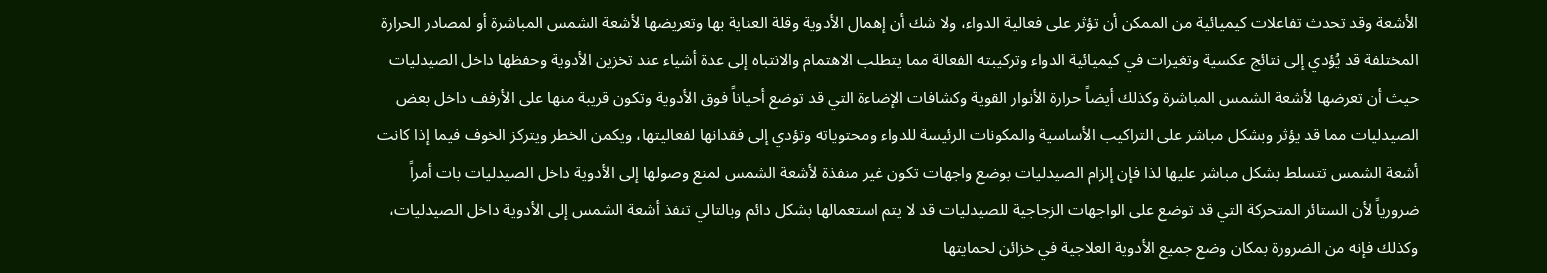الأشعة وقد تحدث تفاعلات كيميائية من الممكن أن تؤثر على فعالية الدواء، ولا شك أن إهمال الأدوية وقلة العناية بها وتعريضها لأشعة الشمس المباشرة أو لمصادر الحرارة المختلفة قد يُؤدي إلى نتائج عكسية وتغيرات في كيميائية الدواء وتركيبته الفعالة مما يتطلب الاهتمام والانتباه إلى عدة أشياء عند تخزين الأدوية وحفظها داخل الصيدليات حيث أن تعرضها لأشعة الشمس المباشرة وكذلك أيضاً حرارة الأنوار القوية وكشافات الإضاءة التي قد توضع أحياناً فوق الأدوية وتكون قريبة منها على الأرفف داخل بعض الصيدليات مما قد يؤثر وبشكل مباشر على التراكيب الأساسية والمكونات الرئيسة للدواء ومحتوياته وتؤدي إلى فقدانها لفعاليتها، ويكمن الخطر ويتركز الخوف فيما إذا كانت أشعة الشمس تتسلط بشكل مباشر عليها لذا فإن إلزام الصيدليات بوضع واجهات تكون غير منفذة لأشعة الشمس لمنع وصولها إلى الأدوية داخل الصيدليات بات أمراً ضرورياً لأن الستائر المتحركة التي قد توضع على الواجهات الزجاجية للصيدليات قد لا يتم استعمالها بشكل دائم وبالتالي تنفذ أشعة الشمس إلى الأدوية داخل الصيدليات، وكذلك فإنه من الضرورة بمكان وضع جميع الأدوية العلاجية في خزائن لحمايتها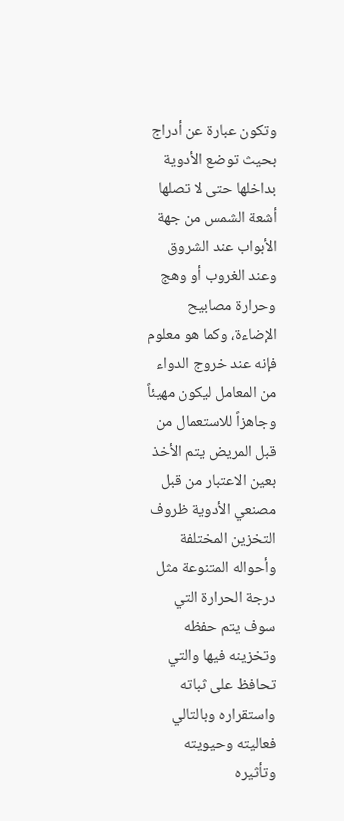وتكون عبارة عن أدراج بحيث توضع الأدوية بداخلها حتى لا تصلها أشعة الشمس من جهة الأبواب عند الشروق وعند الغروب أو وهج وحرارة مصابيح الإضاءة، وكما هو معلوم فإنه عند خروج الدواء من المعامل ليكون مهيئاً وجاهزاً للاستعمال من قبل المريض يتم الأخذ بعين الاعتبار من قبل مصنعي الأدوية ظروف التخزين المختلفة وأحواله المتنوعة مثل درجة الحرارة التي سوف يتم حفظه وتخزينه فيها والتي تحافظ على ثباته واستقراره وبالتالي فعاليته وحيويته وتأثيره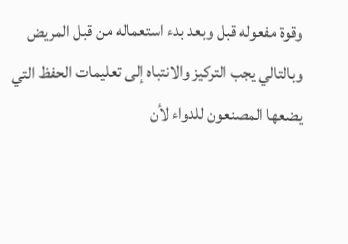وقوة مفعوله قبل وبعد بدء استعماله من قبل المريض وبالتالي يجب التركيز والانتباه إلى تعليمات الحفظ التي يضعها المصنعون للدواء لأن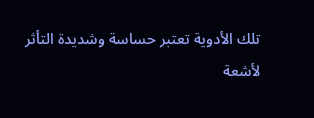تلك الأدوية تعتبر حساسة وشديدة التأثر لأشعة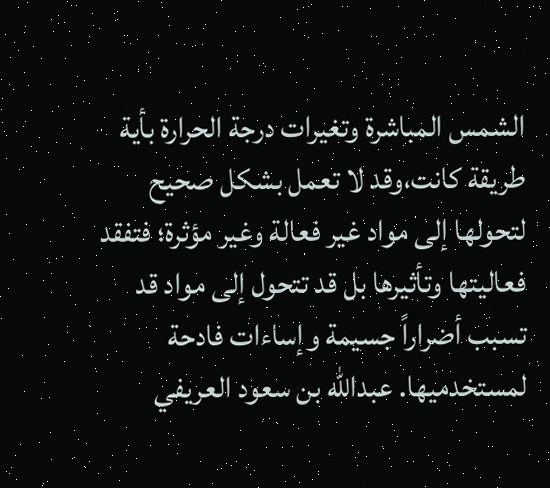الشمس المباشرة وتغيرات درجة الحرارة بأية طريقة كانت،وقد لا تعمل بشكل صحيح لتحولها إلى مواد غير فعالة وغير مؤثرة؛ فتفقد فعاليتها وتأثيرها بل قد تتحول إلى مواد قد تسبب أضراراً جسيمة وإساءات فادحة لمستخدميها. عبدالله بن سعود العريفي